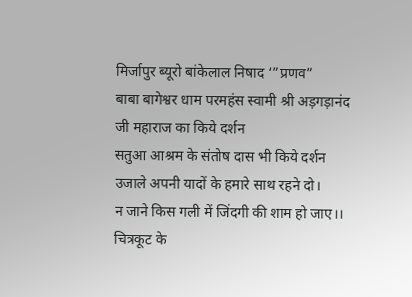मिर्जापुर ब्यूरो बांकेलाल निषाद ‘”प्रणव”
बाबा बागेश्वर धाम परमहंस स्वामी श्री अड़गड़ानंद जी महाराज का किये दर्शन
सतुआ आश्रम के संतोष दास भी किये दर्शन
उजाले अपनी यादों के हमारे साथ रहने दो।
न जाने किस गली में जिंदगी की शाम हो जाए।।
चित्रकूट के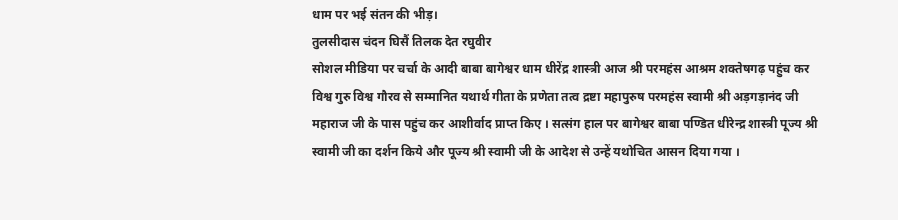धाम पर भई संतन की भीड़।
तुलसीदास चंदन घिसैं तिलक देत रघुवीर
सोशल मीडिया पर चर्चा के आदी बाबा बागेश्वर धाम धीरेंद्र शास्त्री आज श्री परमहंस आश्रम शक्तेषगढ़ पहुंच कर विश्व गुरु विश्व गौरव से सम्मानित यथार्थ गीता के प्रणेता तत्व द्रष्टा महापुरुष परमहंस स्वामी श्री अड़गड़ानंद जी महाराज जी के पास पहुंच कर आशीर्वाद प्राप्त किए । सत्संग हाल पर बागेश्वर बाबा पण्डित धीरेन्द्र शास्त्री पूज्य श्री स्वामी जी का दर्शन किये और पूज्य श्री स्वामी जी के आदेश से उन्हें यथोचित आसन दिया गया ।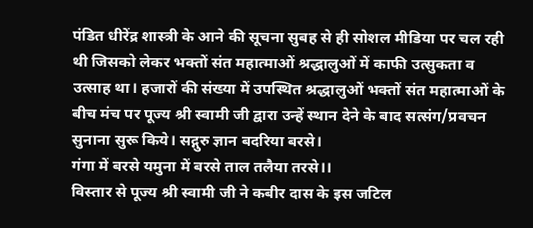पंडित धीरेंद्र शास्त्री के आने की सूचना सुबह से ही सोशल मीडिया पर चल रही थी जिसको लेकर भक्तों संत महात्माओं श्रद्धालुओं में काफी उत्सुकता व उत्साह था। हजारों की संख्या में उपस्थित श्रद्धालुओं भक्तों संत महात्माओं के बीच मंच पर पूज्य श्री स्वामी जी द्वारा उन्हें स्थान देने के बाद सत्संग/प्रवचन सुनाना सुरू किये। सद्गुरु ज्ञान बदरिया बरसे।
गंगा में बरसे यमुना में बरसे ताल तलैया तरसे।।
विस्तार से पूज्य श्री स्वामी जी ने कबीर दास के इस जटिल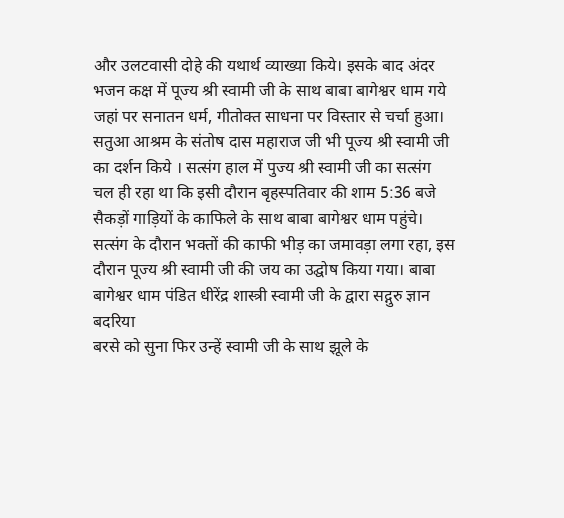और उलटवासी दोहे की यथार्थ व्याख्या किये। इसके बाद अंदर भजन कक्ष में पूज्य श्री स्वामी जी के साथ बाबा बागेश्वर धाम गये जहां पर सनातन धर्म, गीतोक्त साधना पर विस्तार से चर्चा हुआ। सतुआ आश्रम के संतोष दास महाराज जी भी पूज्य श्री स्वामी जी का दर्शन किये । सत्संग हाल में पुज्य श्री स्वामी जी का सत्संग चल ही रहा था कि इसी दौरान बृहस्पतिवार की शाम 5:36 बजे सैकड़ों गाड़ियों के काफिले के साथ बाबा बागेश्वर धाम पहुंचे। सत्संग के दौरान भक्तों की काफी भीड़ का जमावड़ा लगा रहा, इस दौरान पूज्य श्री स्वामी जी की जय का उद्घोष किया गया। बाबा बागेश्वर धाम पंडित धीरेंद्र शास्त्री स्वामी जी के द्वारा सद्गुरु ज्ञान बदरिया
बरसे को सुना फिर उन्हें स्वामी जी के साथ झूले के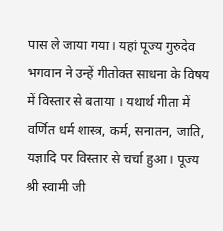पास ले जाया गया। यहां पूज्य गुरुदेव भगवान ने उन्हें गीतोक्त साधना के विषय में विस्तार से बताया । यथार्थ गीता में वर्णित धर्म शास्त्र, कर्म, सनातन, जाति, यज्ञादि पर विस्तार से चर्चा हुआ। पूज्य श्री स्वामी जी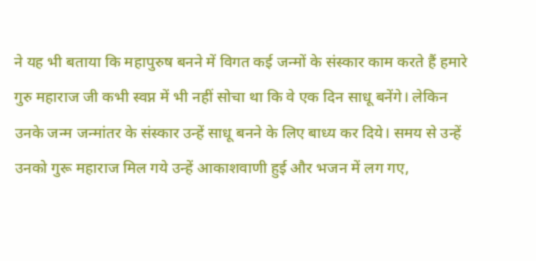ने यह भी बताया कि महापुरुष बनने में विगत कई जन्मों के संस्कार काम करते हैं हमारे गुरु महाराज जी कभी स्वप्न में भी नहीं सोचा था कि वे एक दिन साधू बनेंगे। लेकिन उनके जन्म जन्मांतर के संस्कार उन्हें साधू बनने के लिए बाध्य कर दिये। समय से उन्हें उनको गुरू महाराज मिल गये उन्हें आकाशवाणी हुई और भजन में लग गए,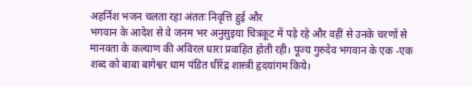अहर्निश भजन चलता रहा अंततः निवृत्ति हुई और
भगवान के आदेश से वे जनम भर अनुसुइया चित्रकूट में पड़े रहे और वहीं से उनके चरणों से मानवता के कल्याण की अविरल धारा प्रवाहित होती रही। पूज्य गुरुदेव भगवान के एक -एक शब्द को बाबा बागेश्वर धाम पंडित धीरेंद्र शास्त्री हृदयांगम किये।